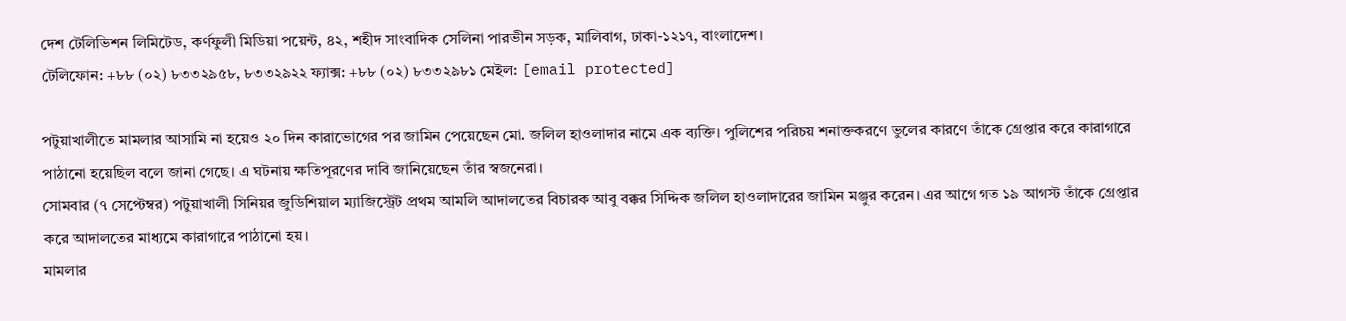দেশ টেলিভিশন লিমিটেড, কর্ণফুলী মিডিয়া পয়েন্ট, ৪২, শহীদ সাংবাদিক সেলিনা পারভীন সড়ক, মালিবাগ, ঢাকা-১২১৭, বাংলাদেশ।
টেলিফোন: +৮৮ (০২) ৮৩৩২৯৫৮, ৮৩৩২৯২২ ফ্যাক্স: +৮৮ (০২) ৮৩৩২৯৮১ মেইল: [email protected]

পটুয়াখালীতে মামলার আসামি না হয়েও ২০ দিন কারাভোগের পর জামিন পেয়েছেন মো. জলিল হাওলাদার নামে এক ব্যক্তি। পুলিশের পরিচয় শনাক্তকরণে ভুলের কারণে তাঁকে গ্রেপ্তার করে কারাগারে পাঠানো হয়েছিল বলে জানা গেছে। এ ঘটনায় ক্ষতিপূরণের দাবি জানিয়েছেন তাঁর স্বজনেরা।
সোমবার (৭ সেপ্টেম্বর) পটুয়াখালী সিনিয়র জুডিশিয়াল ম্যাজিস্ট্রেট প্রথম আমলি আদালতের বিচারক আবু বক্কর সিদ্দিক জলিল হাওলাদারের জামিন মঞ্জুর করেন। এর আগে গত ১৯ আগস্ট তাঁকে গ্রেপ্তার করে আদালতের মাধ্যমে কারাগারে পাঠানো হয়।
মামলার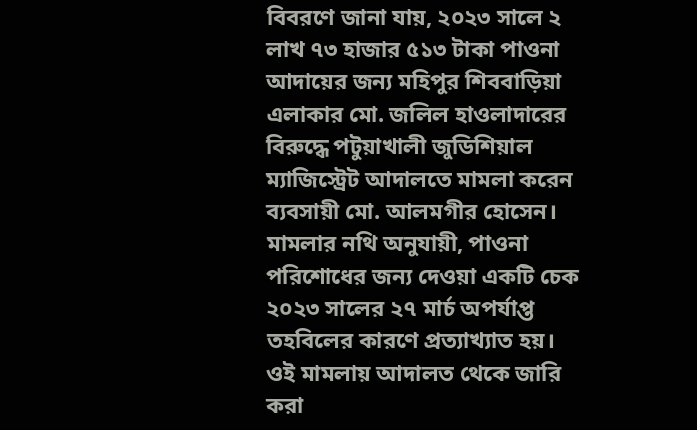বিবরণে জানা যায়, ২০২৩ সালে ২ লাখ ৭৩ হাজার ৫১৩ টাকা পাওনা আদায়ের জন্য মহিপুর শিববাড়িয়া এলাকার মো. জলিল হাওলাদারের বিরুদ্ধে পটুয়াখালী জুডিশিয়াল ম্যাজিস্ট্রেট আদালতে মামলা করেন ব্যবসায়ী মো. আলমগীর হোসেন। মামলার নথি অনুযায়ী, পাওনা পরিশোধের জন্য দেওয়া একটি চেক ২০২৩ সালের ২৭ মার্চ অপর্যাপ্ত তহবিলের কারণে প্রত্যাখ্যাত হয়।
ওই মামলায় আদালত থেকে জারি করা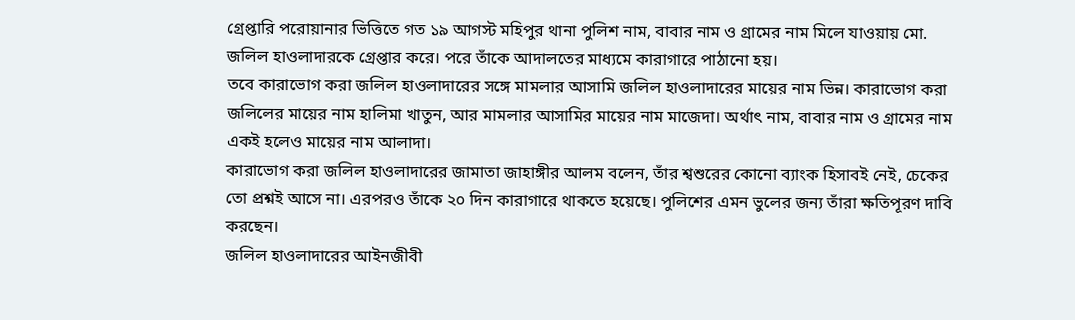গ্রেপ্তারি পরোয়ানার ভিত্তিতে গত ১৯ আগস্ট মহিপুর থানা পুলিশ নাম, বাবার নাম ও গ্রামের নাম মিলে যাওয়ায় মো. জলিল হাওলাদারকে গ্রেপ্তার করে। পরে তাঁকে আদালতের মাধ্যমে কারাগারে পাঠানো হয়।
তবে কারাভোগ করা জলিল হাওলাদারের সঙ্গে মামলার আসামি জলিল হাওলাদারের মায়ের নাম ভিন্ন। কারাভোগ করা জলিলের মায়ের নাম হালিমা খাতুন, আর মামলার আসামির মায়ের নাম মাজেদা। অর্থাৎ নাম, বাবার নাম ও গ্রামের নাম একই হলেও মায়ের নাম আলাদা।
কারাভোগ করা জলিল হাওলাদারের জামাতা জাহাঙ্গীর আলম বলেন, তাঁর শ্বশুরের কোনো ব্যাংক হিসাবই নেই, চেকের তো প্রশ্নই আসে না। এরপরও তাঁকে ২০ দিন কারাগারে থাকতে হয়েছে। পুলিশের এমন ভুলের জন্য তাঁরা ক্ষতিপূরণ দাবি করছেন।
জলিল হাওলাদারের আইনজীবী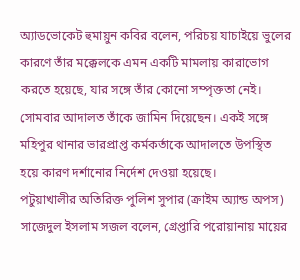অ্যাডভোকেট হুমায়ুন কবির বলেন, পরিচয় যাচাইয়ে ভুলের কারণে তাঁর মক্কেলকে এমন একটি মামলায় কারাভোগ করতে হয়েছে, যার সঙ্গে তাঁর কোনো সম্পৃক্ততা নেই। সোমবার আদালত তাঁকে জামিন দিয়েছেন। একই সঙ্গে মহিপুর থানার ভারপ্রাপ্ত কর্মকর্তাকে আদালতে উপস্থিত হয়ে কারণ দর্শানোর নির্দেশ দেওয়া হয়েছে।
পটুয়াখালীর অতিরিক্ত পুলিশ সুপার (ক্রাইম অ্যান্ড অপস) সাজেদুল ইসলাম সজল বলেন, গ্রেপ্তারি পরোয়ানায় মায়ের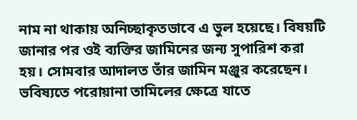নাম না থাকায় অনিচ্ছাকৃতভাবে এ ভুল হয়েছে। বিষয়টি জানার পর ওই ব্যক্তির জামিনের জন্য সুপারিশ করা হয়। সোমবার আদালত তাঁর জামিন মঞ্জুর করেছেন। ভবিষ্যতে পরোয়ানা তামিলের ক্ষেত্রে যাতে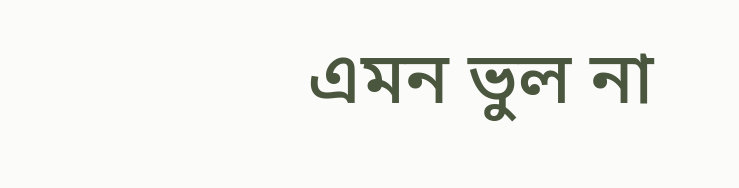এমন ভুল না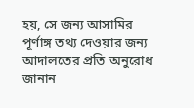হয়, সে জন্য আসামির পূর্ণাঙ্গ তথ্য দেওয়ার জন্য আদালতের প্রতি অনুরোধ জানান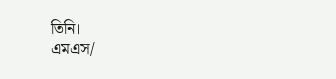তিনি।
এমএস/